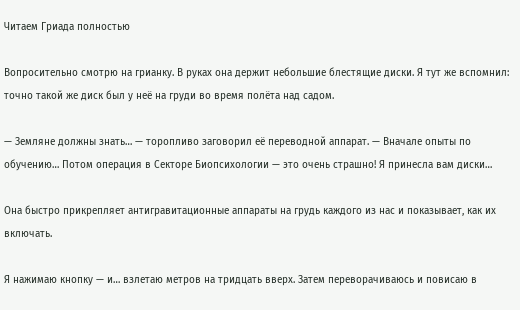Читаем Гриада полностью

Вопросительно смотрю на грианку. В руках она держит небольшие блестящие диски. Я тут же вспомнил: точно такой же диск был у неё на груди во время полёта над садом.

— Земляне должны знать… — торопливо заговорил её переводной аппарат. — Вначале опыты по обучению… Потом операция в Секторе Биопсихологии — это очень страшно! Я принесла вам диски…

Она быстро прикрепляет антигравитационные аппараты на грудь каждого из нас и показывает, как их включать.

Я нажимаю кнопку — и… взлетаю метров на тридцать вверх. Затем переворачиваюсь и повисаю в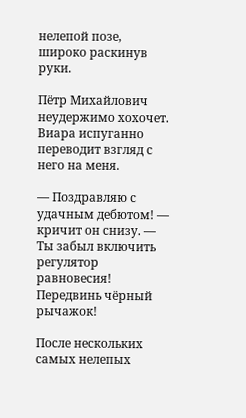нелепой позе, широко раскинув руки.

Пётр Михайлович неудержимо хохочет. Виара испуганно переводит взгляд с него на меня.

— Поздравляю с удачным дебютом! — кричит он снизу. — Ты забыл включить регулятор равновесия! Передвинь чёрный рычажок!

После нескольких самых нелепых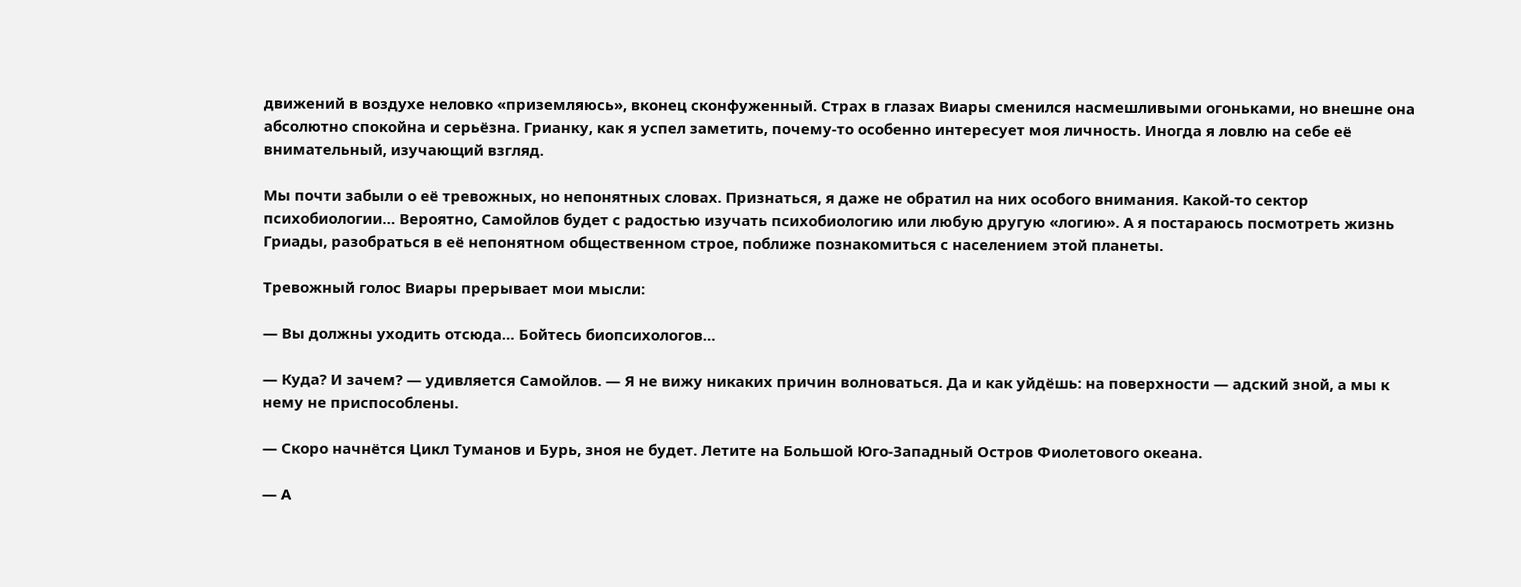движений в воздухе неловко «приземляюсь», вконец сконфуженный. Страх в глазах Виары сменился насмешливыми огоньками, но внешне она абсолютно спокойна и серьёзна. Грианку, как я успел заметить, почему-то особенно интересует моя личность. Иногда я ловлю на себе её внимательный, изучающий взгляд.

Мы почти забыли о её тревожных, но непонятных словах. Признаться, я даже не обратил на них особого внимания. Какой-то сектор психобиологии… Вероятно, Самойлов будет с радостью изучать психобиологию или любую другую «логию». А я постараюсь посмотреть жизнь Гриады, разобраться в её непонятном общественном строе, поближе познакомиться с населением этой планеты.

Тревожный голос Виары прерывает мои мысли:

— Вы должны уходить отсюда… Бойтесь биопсихологов…

— Куда? И зачем? — удивляется Самойлов. — Я не вижу никаких причин волноваться. Да и как уйдёшь: на поверхности — адский зной, а мы к нему не приспособлены.

— Скоро начнётся Цикл Туманов и Бурь, зноя не будет. Летите на Большой Юго-Западный Остров Фиолетового океана.

— А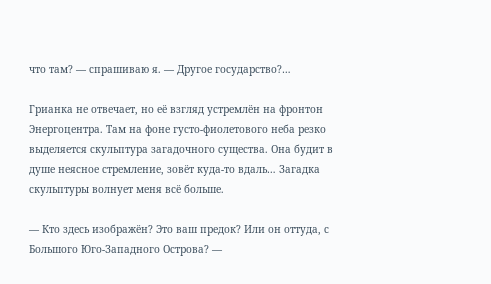что там? — спрашиваю я. — Другое государство?…

Грианка не отвечает, но её взгляд устремлён на фронтон Энергоцентра. Там на фоне густо-фиолетового неба резко выделяется скульптура загадочного существа. Она будит в душе неясное стремление, зовёт куда-то вдаль… Загадка скульптуры волнует меня всё больше.

— Кто здесь изображён? Это ваш предок? Или он оттуда, с Большого Юго-Западного Острова? —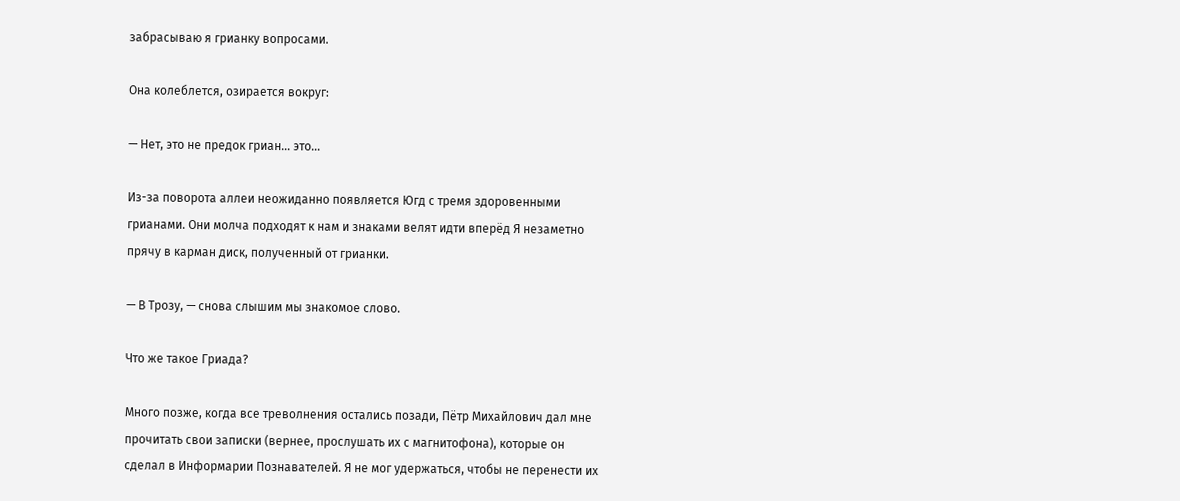забрасываю я грианку вопросами.

Она колеблется, озирается вокруг:

— Нет, это не предок гриан… это…

Из-за поворота аллеи неожиданно появляется Югд с тремя здоровенными грианами. Они молча подходят к нам и знаками велят идти вперёд Я незаметно прячу в карман диск, полученный от грианки.

— В Трозу, — снова слышим мы знакомое слово.

Что же такое Гриада?

Много позже, когда все треволнения остались позади, Пётр Михайлович дал мне прочитать свои записки (вернее, прослушать их с магнитофона), которые он сделал в Информарии Познавателей. Я не мог удержаться, чтобы не перенести их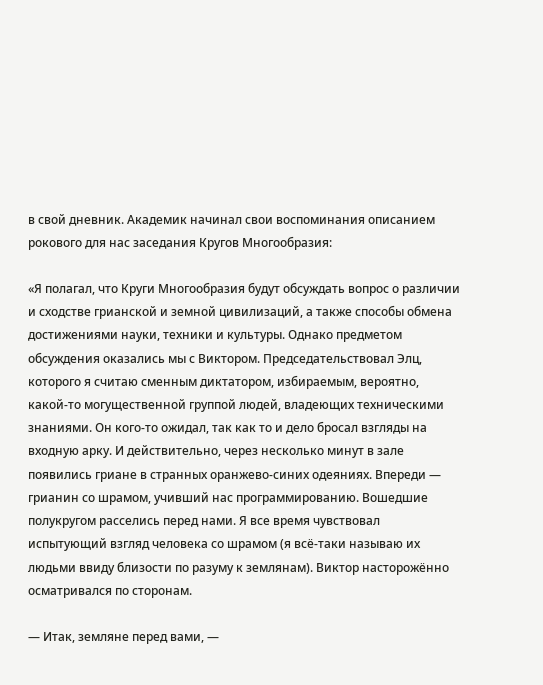в свой дневник. Академик начинал свои воспоминания описанием рокового для нас заседания Кругов Многообразия:

«Я полагал, что Круги Многообразия будут обсуждать вопрос о различии и сходстве грианской и земной цивилизаций, а также способы обмена достижениями науки, техники и культуры. Однако предметом обсуждения оказались мы с Виктором. Председательствовал Элц, которого я считаю сменным диктатором, избираемым, вероятно, какой-то могущественной группой людей, владеющих техническими знаниями. Он кого-то ожидал, так как то и дело бросал взгляды на входную арку. И действительно, через несколько минут в зале появились гриане в странных оранжево-синих одеяниях. Впереди — грианин со шрамом, учивший нас программированию. Вошедшие полукругом расселись перед нами. Я все время чувствовал испытующий взгляд человека со шрамом (я всё-таки называю их людьми ввиду близости по разуму к землянам). Виктор насторожённо осматривался по сторонам.

— Итак, земляне перед вами, —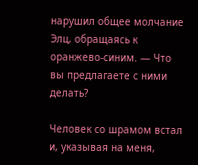нарушил общее молчание Элц, обращаясь к оранжево-синим. — Что вы предлагаете с ними делать?

Человек со шрамом встал и, указывая на меня,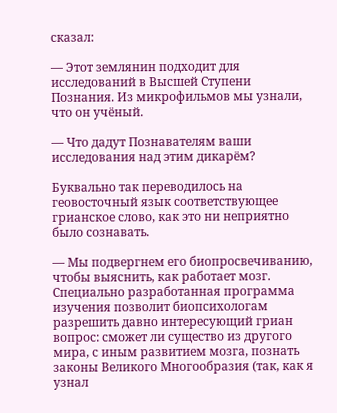сказал:

— Этот землянин подходит для исследований в Высшей Ступени Познания. Из микрофильмов мы узнали, что он учёный.

— Что дадут Познавателям ваши исследования над этим дикарём?

Буквально так переводилось на геовосточный язык соответствующее грианское слово, как это ни неприятно было сознавать.

— Мы подвергнем его биопросвечиванию, чтобы выяснить, как работает мозг. Специально разработанная программа изучения позволит биопсихологам разрешить давно интересующий гриан вопрос: сможет ли существо из другого мира, с иным развитием мозга, познать законы Великого Многообразия (так, как я узнал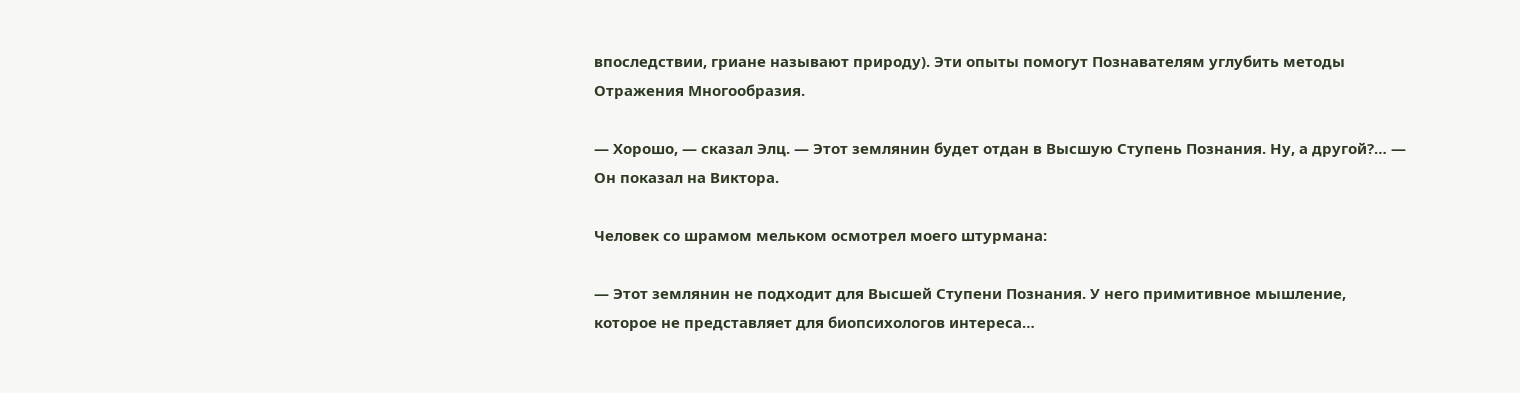впоследствии, гриане называют природу). Эти опыты помогут Познавателям углубить методы Отражения Многообразия.

— Хорошо, — сказал Элц. — Этот землянин будет отдан в Высшую Ступень Познания. Ну, а другой?… — Он показал на Виктора.

Человек со шрамом мельком осмотрел моего штурмана:

— Этот землянин не подходит для Высшей Ступени Познания. У него примитивное мышление, которое не представляет для биопсихологов интереса…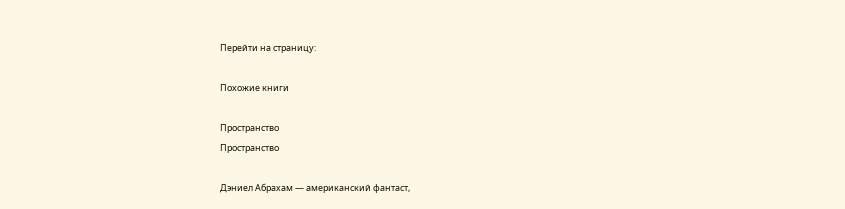Перейти на страницу:

Похожие книги

Пространство
Пространство

Дэниел Абрахам — американский фантаст,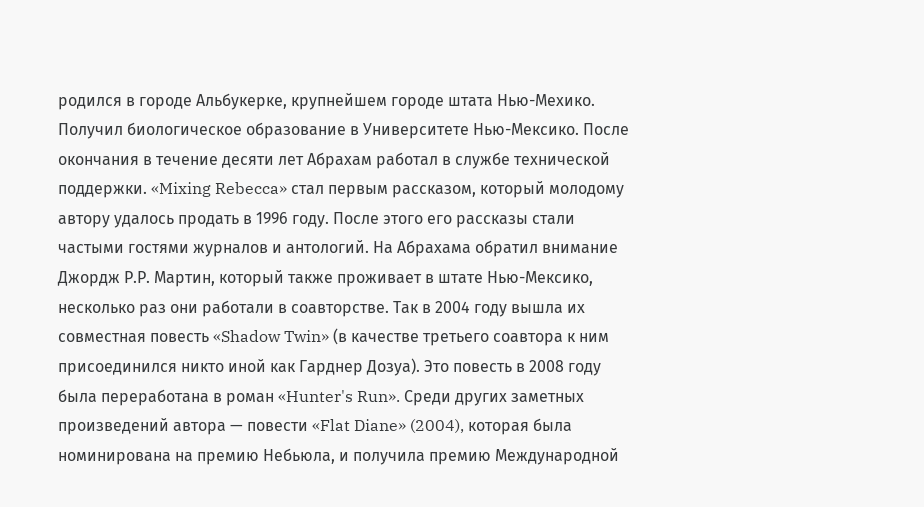родился в городе Альбукерке, крупнейшем городе штата Нью-Мехико. Получил биологическое образование в Университете Нью-Мексико. После окончания в течение десяти лет Абрахам работал в службе технической поддержки. «Mixing Rebecca» стал первым рассказом, который молодому автору удалось продать в 1996 году. После этого его рассказы стали частыми гостями журналов и антологий. На Абрахама обратил внимание Джордж Р.Р. Мартин, который также проживает в штате Нью-Мексико, несколько раз они работали в соавторстве. Так в 2004 году вышла их совместная повесть «Shadow Twin» (в качестве третьего соавтора к ним присоединился никто иной как Гарднер Дозуа). Это повесть в 2008 году была переработана в роман «Hunter's Run». Среди других заметных произведений автора — повести «Flat Diane» (2004), которая была номинирована на премию Небьюла, и получила премию Международной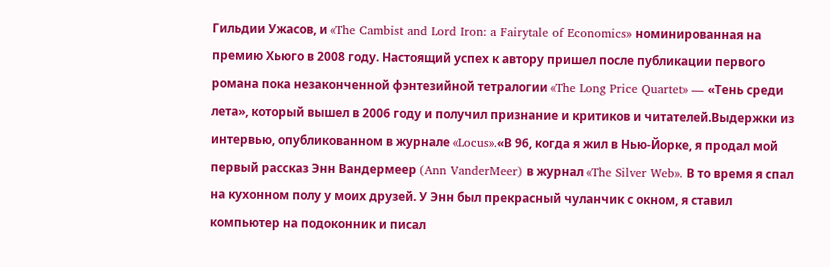Гильдии Ужасов, и «The Cambist and Lord Iron: a Fairytale of Economics» номинированная на премию Хьюго в 2008 году. Настоящий успех к автору пришел после публикации первого романа пока незаконченной фэнтезийной тетралогии «The Long Price Quartet» — «Тень среди лета», который вышел в 2006 году и получил признание и критиков и читателей.Выдержки из интервью, опубликованном в журнале «Locus».«В 96, когда я жил в Нью-Йорке, я продал мой первый рассказ Энн Вандермеер (Ann VanderMeer) в журнал «The Silver Web». В то время я спал на кухонном полу у моих друзей. У Энн был прекрасный чуланчик с окном, я ставил компьютер на подоконник и писал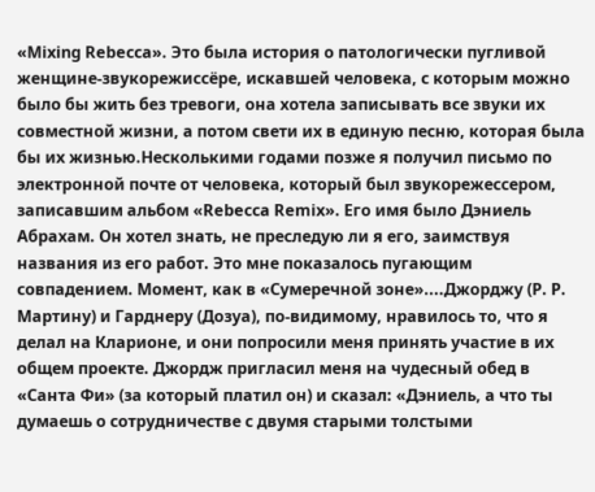«Mixing Rebecca». Это была история о патологически пугливой женщине-звукорежиссёре, искавшей человека, с которым можно было бы жить без тревоги, она хотела записывать все звуки их совместной жизни, а потом свети их в единую песню, которая была бы их жизнью.Несколькими годами позже я получил письмо по электронной почте от человека, который был звукорежессером, записавшим альбом «Rebecca Remix». Его имя было Дэниель Абрахам. Он хотел знать, не преследую ли я его, заимствуя названия из его работ. Это мне показалось пугающим совпадением. Момент, как в «Сумеречной зоне»....Джорджу (Р. Р. Мартину) и Гарднеру (Дозуа), по-видимому, нравилось то, что я делал на Кларионе, и они попросили меня принять участие в их общем проекте. Джордж пригласил меня на чудесный обед в «Санта Фи» (за который платил он) и сказал: «Дэниель, а что ты думаешь о сотрудничестве с двумя старыми толстыми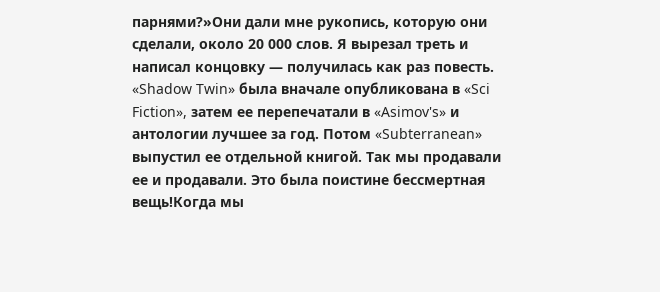парнями?»Они дали мне рукопись, которую они сделали, около 20 000 слов. Я вырезал треть и написал концовку — получилась как раз повесть. «Shadow Twin» была вначале опубликована в «Sci Fiction», затем ее перепечатали в «Asimov's» и антологии лучшее за год. Потом «Subterranean» выпустил ее отдельной книгой. Так мы продавали ее и продавали. Это была поистине бессмертная вещь!Когда мы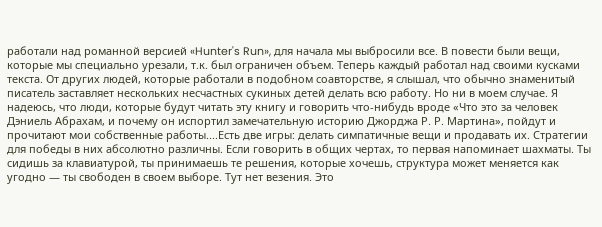работали над романной версией «Hunter's Run», для начала мы выбросили все. В повести были вещи, которые мы специально урезали, т.к. был ограничен объем. Теперь каждый работал над своими кусками текста. От других людей, которые работали в подобном соавторстве, я слышал, что обычно знаменитый писатель заставляет нескольких несчастных сукиных детей делать всю работу. Но ни в моем случае. Я надеюсь, что люди, которые будут читать эту книгу и говорить что-нибудь вроде «Что это за человек Дэниель Абрахам, и почему он испортил замечательную историю Джорджа Р. Р. Мартина», пойдут и прочитают мои собственные работы....Есть две игры: делать симпатичные вещи и продавать их. Стратегии для победы в них абсолютно различны. Если говорить в общих чертах, то первая напоминает шахматы. Ты сидишь за клавиатурой, ты принимаешь те решения, которые хочешь, структура может меняется как угодно — ты свободен в своем выборе. Тут нет везения. Это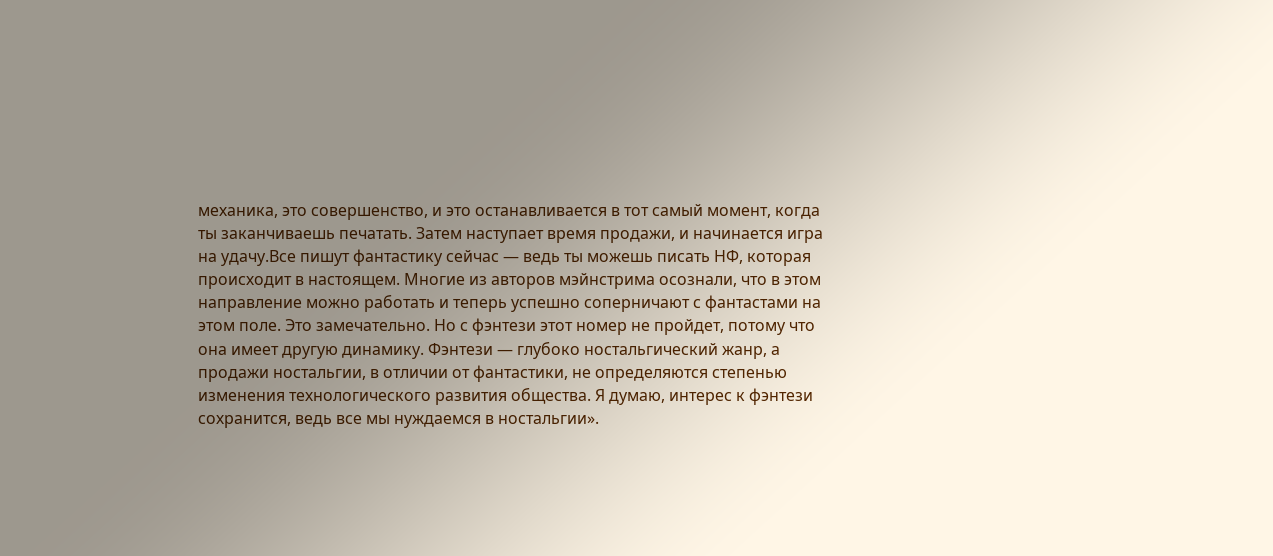механика, это совершенство, и это останавливается в тот самый момент, когда ты заканчиваешь печатать. Затем наступает время продажи, и начинается игра на удачу.Все пишут фантастику сейчас — ведь ты можешь писать НФ, которая происходит в настоящем. Многие из авторов мэйнстрима осознали, что в этом направление можно работать и теперь успешно соперничают с фантастами на этом поле. Это замечательно. Но с фэнтези этот номер не пройдет, потому что она имеет другую динамику. Фэнтези — глубоко ностальгический жанр, а продажи ностальгии, в отличии от фантастики, не определяются степенью изменения технологического развития общества. Я думаю, интерес к фэнтези сохранится, ведь все мы нуждаемся в ностальгии».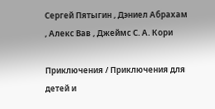Сергей Пятыгин , Дэниел Абрахам , Алекс Вав , Джеймс С. А. Кори

Приключения / Приключения для детей и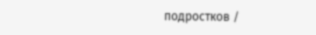подростков /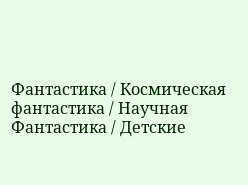Фантастика / Космическая фантастика / Научная Фантастика / Детские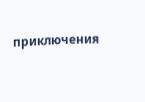приключения